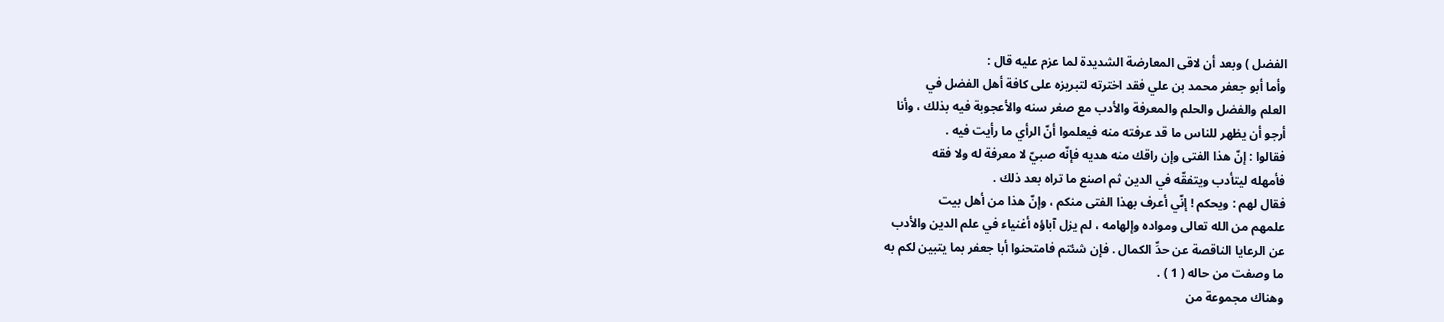الفضل ) وبعد أن لاقى المعارضة الشديدة لما عزم عليه قال :
وأما أبو جعفر محمد بن علي فقد اخترته لتبريزه على كافة أهل الفضل في
العلم والفضل والحلم والمعرفة والأدب مع صغر سنه والأعجوبة فيه بذلك ، وأنا
أرجو أن يظهر للناس ما قد عرفته منه فيعلموا أنّ الرأي ما رأيت فيه .
فقالوا : إنّ هذا الفتى وإن راقك منه هديه فإنّه صبيّ لا معرفة له ولا فقه
فأمهله ليتأدب ويتفقّه في الدين ثم اصنع ما تراه بعد ذلك .
فقال لهم : ويحكم ! إنّي أعرف بهذا الفتى منكم ، وإنّ هذا من أهل بيت
علمهم من الله تعالى ومواده وإلهامه ، لم يزل آباؤه أغنياء في علم الدين والأدب
عن الرعايا الناقصة عن حدِّ الكمال . فإن شئتم فامتحنوا أبا جعفر بما يتبين لكم به
ما وصفت من حاله ( 1 ) .
وهناك مجموعة من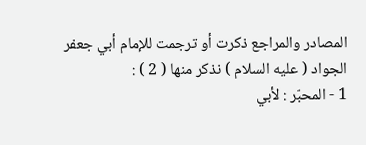المصادر والمراجع ذكرت أو ترجمت للإمام أبي جعفر
الجواد ( عليه السلام ) نذكر منها ( 2 ) :
1 - المحبّر : لأبي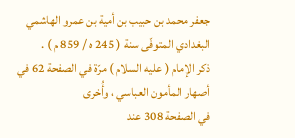جعفر محمد بن حبيب بن أمية بن عمرو الهاشمي
البغدادي المتوفّى سنة ( 245 ه / 859 م ) .
ذكر الإمام ( عليه السلام ) مرّة في الصفحة 62 في أصهار المأمون العباسي ، وأُخرى
في الصفحة 308 عند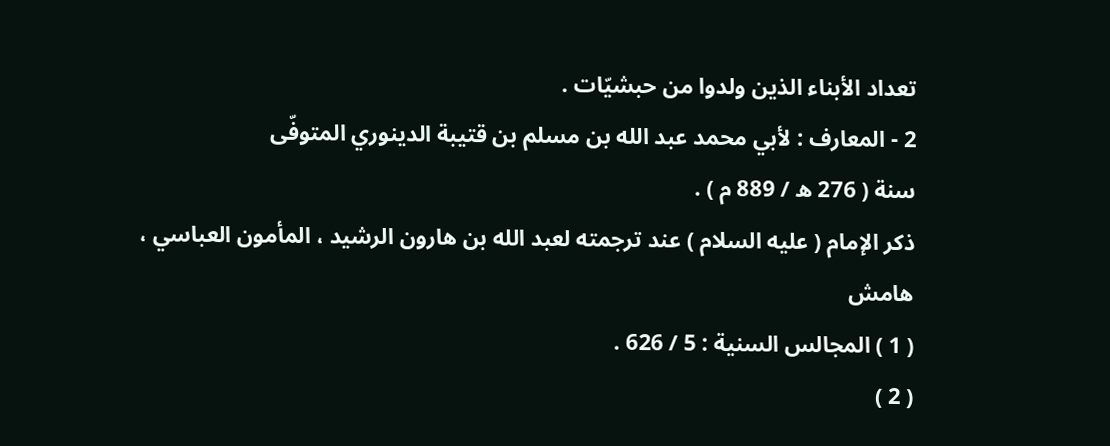تعداد الأبناء الذين ولدوا من حبشيّات .
2 - المعارف : لأبي محمد عبد الله بن مسلم بن قتيبة الدينوري المتوفّى
سنة ( 276 ه / 889 م ) .
ذكر الإمام ( عليه السلام ) عند ترجمته لعبد الله بن هارون الرشيد ، المأمون العباسي ،
هامش
( 1 ) المجالس السنية : 5 / 626 .
( 2 )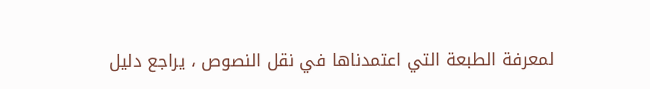لمعرفة الطبعة التي اعتمدناها في نقل النصوص ، يراجع دليل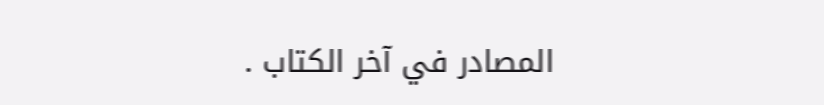المصادر في آخر الكتاب .